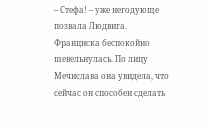– Стефа! – уже негодующе позвала Людвига.
Франциска беспокойно шевельнулась. По лицу Мечислава она увидела, что сейчас он способен сделать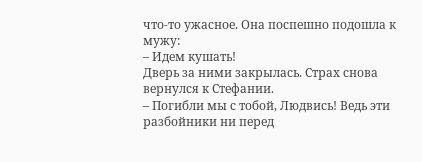что-то ужасное. Она поспешно подошла к мужу:
– Идем кушать!
Дверь за ними закрылась. Страх снова вернулся к Стефании.
– Погибли мы с тобой, Людвись! Ведь эти разбойники ни перед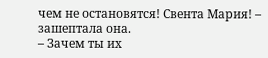чем не остановятся! Свента Мария! – зашептала она.
– Зачем ты их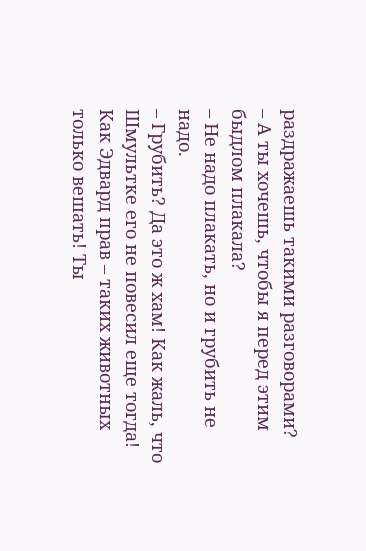раздражаешь такими разговорами?
– А ты хочешь, чтобы я перед этим быдлом плакала?
– Не надо плакать, но и грубить не надо.
– Грубить? Да это ж хам! Как жаль, что Шмультке его не повесил еще тогда! Как Эдвард прав – таких животных только вешать! Ты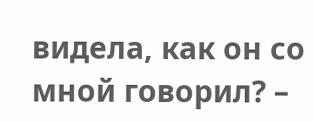видела, как он со мной говорил? –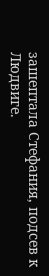зашептала Стефания, подсев к Людвиге.